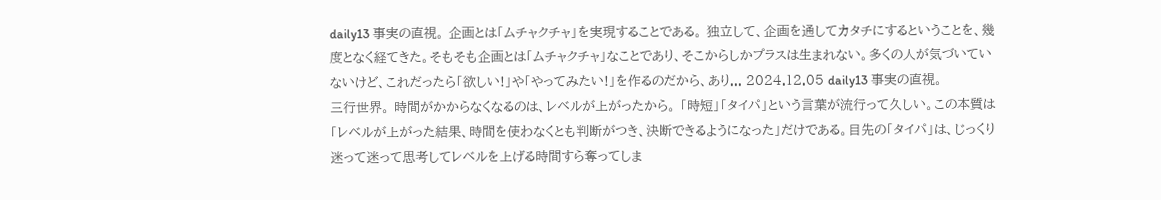daily13 事実の直視。 企画とは「ムチャクチャ」を実現することである。 独立して、企画を通してカタチにするということを、幾度となく経てきた。そもそも企画とは「ムチャクチャ」なことであり、そこからしかプラスは生まれない。多くの人が気づいていないけど、これだったら「欲しい!」や「やってみたい!」を作るのだから、あり... 2024.12.05 daily13 事実の直視。
三行世界。 時間がかからなくなるのは、レベルが上がったから。 「時短」「タイパ」という言葉が流行って久しい。この本質は「レベルが上がった結果、時間を使わなくとも判断がつき、決断できるようになった」だけである。目先の「タイパ」は、じっくり迷って迷って思考してレベルを上げる時間すら奪ってしま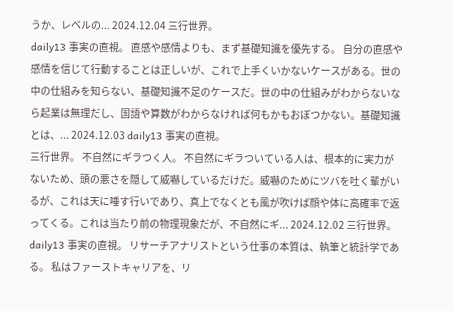うか、レベルの... 2024.12.04 三行世界。
daily13 事実の直視。 直感や感情よりも、まず基礎知識を優先する。 自分の直感や感情を信じて行動することは正しいが、これで上手くいかないケースがある。世の中の仕組みを知らない、基礎知識不足のケースだ。世の中の仕組みがわからないなら起業は無理だし、国語や算数がわからなければ何もかもおぼつかない。基礎知識とは、... 2024.12.03 daily13 事実の直視。
三行世界。 不自然にギラつく人。 不自然にギラついている人は、根本的に実力がないため、頭の悪さを隠して威嚇しているだけだ。威嚇のためにツバを吐く輩がいるが、これは天に唾す行いであり、真上でなくとも風が吹けば顔や体に高確率で返ってくる。これは当たり前の物理現象だが、不自然にギ... 2024.12.02 三行世界。
daily13 事実の直視。 リサーチアナリストという仕事の本質は、執筆と統計学である。 私はファーストキャリアを、リ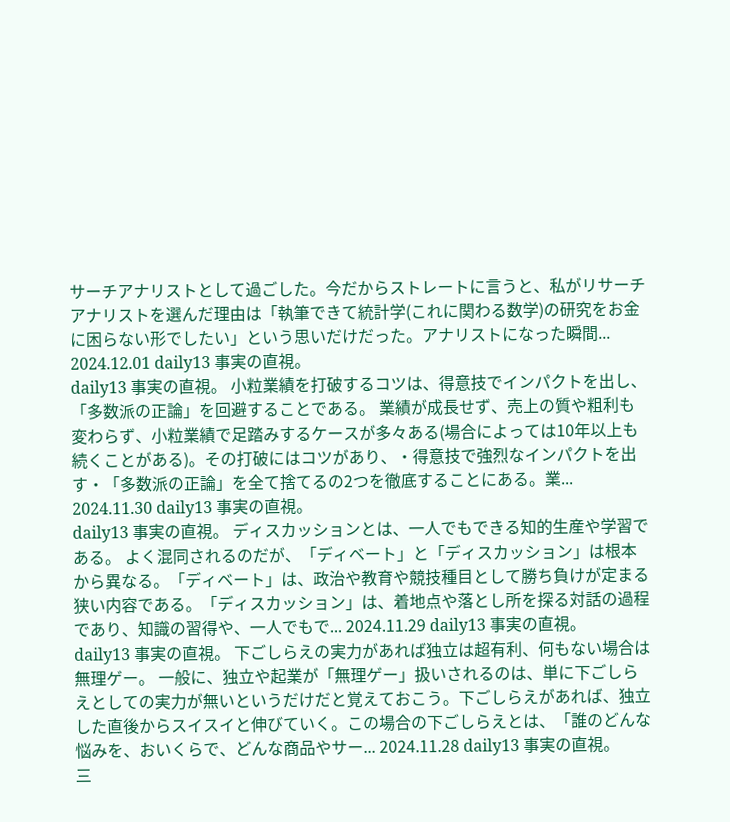サーチアナリストとして過ごした。今だからストレートに言うと、私がリサーチアナリストを選んだ理由は「執筆できて統計学(これに関わる数学)の研究をお金に困らない形でしたい」という思いだけだった。アナリストになった瞬間... 2024.12.01 daily13 事実の直視。
daily13 事実の直視。 小粒業績を打破するコツは、得意技でインパクトを出し、「多数派の正論」を回避することである。 業績が成長せず、売上の質や粗利も変わらず、小粒業績で足踏みするケースが多々ある(場合によっては10年以上も続くことがある)。その打破にはコツがあり、・得意技で強烈なインパクトを出す・「多数派の正論」を全て捨てるの2つを徹底することにある。業... 2024.11.30 daily13 事実の直視。
daily13 事実の直視。 ディスカッションとは、一人でもできる知的生産や学習である。 よく混同されるのだが、「ディベート」と「ディスカッション」は根本から異なる。「ディベート」は、政治や教育や競技種目として勝ち負けが定まる狭い内容である。「ディスカッション」は、着地点や落とし所を探る対話の過程であり、知識の習得や、一人でもで... 2024.11.29 daily13 事実の直視。
daily13 事実の直視。 下ごしらえの実力があれば独立は超有利、何もない場合は無理ゲー。 一般に、独立や起業が「無理ゲー」扱いされるのは、単に下ごしらえとしての実力が無いというだけだと覚えておこう。下ごしらえがあれば、独立した直後からスイスイと伸びていく。この場合の下ごしらえとは、「誰のどんな悩みを、おいくらで、どんな商品やサー... 2024.11.28 daily13 事実の直視。
三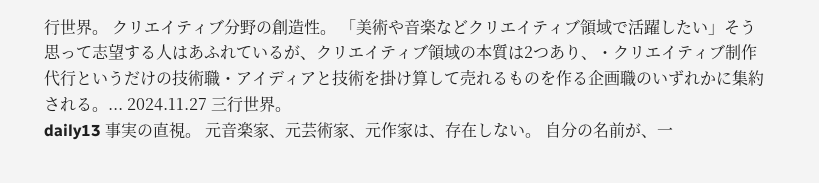行世界。 クリエイティブ分野の創造性。 「美術や音楽などクリエイティブ領域で活躍したい」そう思って志望する人はあふれているが、クリエイティブ領域の本質は2つあり、・クリエイティブ制作代行というだけの技術職・アイディアと技術を掛け算して売れるものを作る企画職のいずれかに集約される。... 2024.11.27 三行世界。
daily13 事実の直視。 元音楽家、元芸術家、元作家は、存在しない。 自分の名前が、一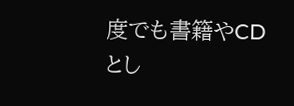度でも書籍やCDとし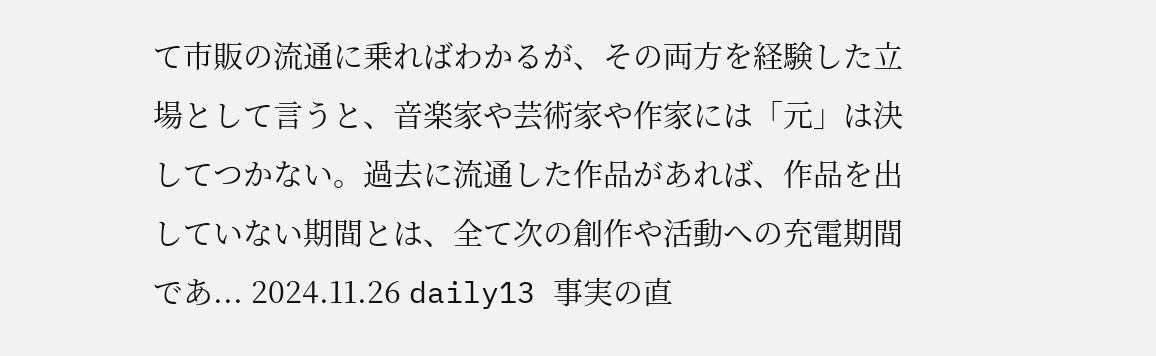て市販の流通に乗ればわかるが、その両方を経験した立場として言うと、音楽家や芸術家や作家には「元」は決してつかない。過去に流通した作品があれば、作品を出していない期間とは、全て次の創作や活動への充電期間であ... 2024.11.26 daily13 事実の直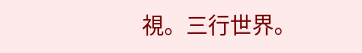視。三行世界。